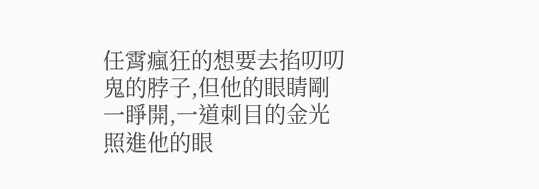任霄瘋狂的想要去掐叨叨鬼的脖子,但他的眼睛剛一睜開,一道刺目的金光照進他的眼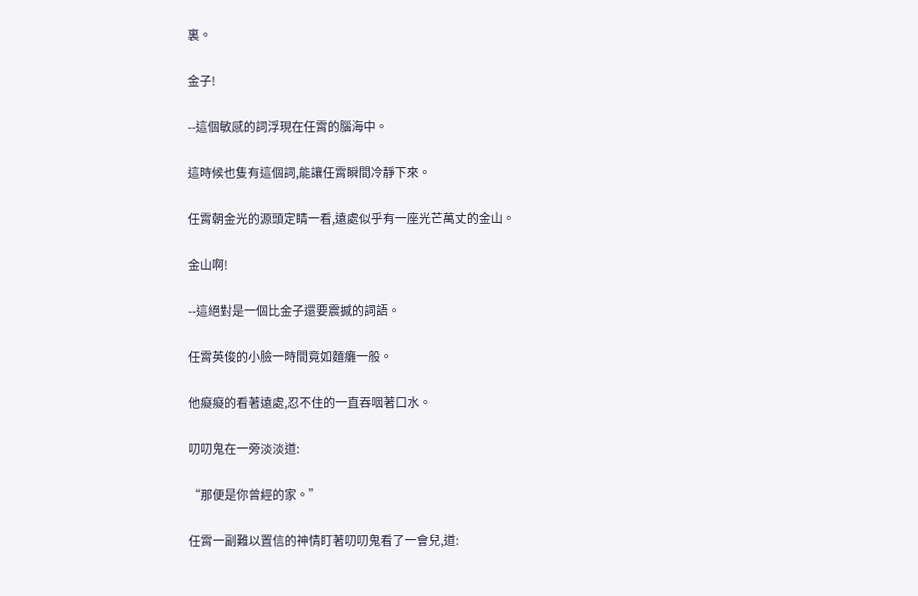裏。

金子!

--這個敏感的詞浮現在任霄的腦海中。

這時候也隻有這個詞,能讓任霄瞬間冷靜下來。

任霄朝金光的源頭定睛一看,遠處似乎有一座光芒萬丈的金山。

金山啊!

--這絕對是一個比金子還要震撼的詞語。

任霄英俊的小臉一時間竟如麵癱一般。

他癡癡的看著遠處,忍不住的一直吞咽著口水。

叨叨鬼在一旁淡淡道:

“那便是你曾經的家。”

任霄一副難以置信的神情盯著叨叨鬼看了一會兒,道: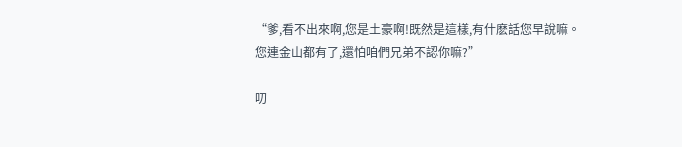“爹,看不出來啊,您是土豪啊!既然是這樣,有什麽話您早說嘛。您連金山都有了,還怕咱們兄弟不認你嘛?”

叨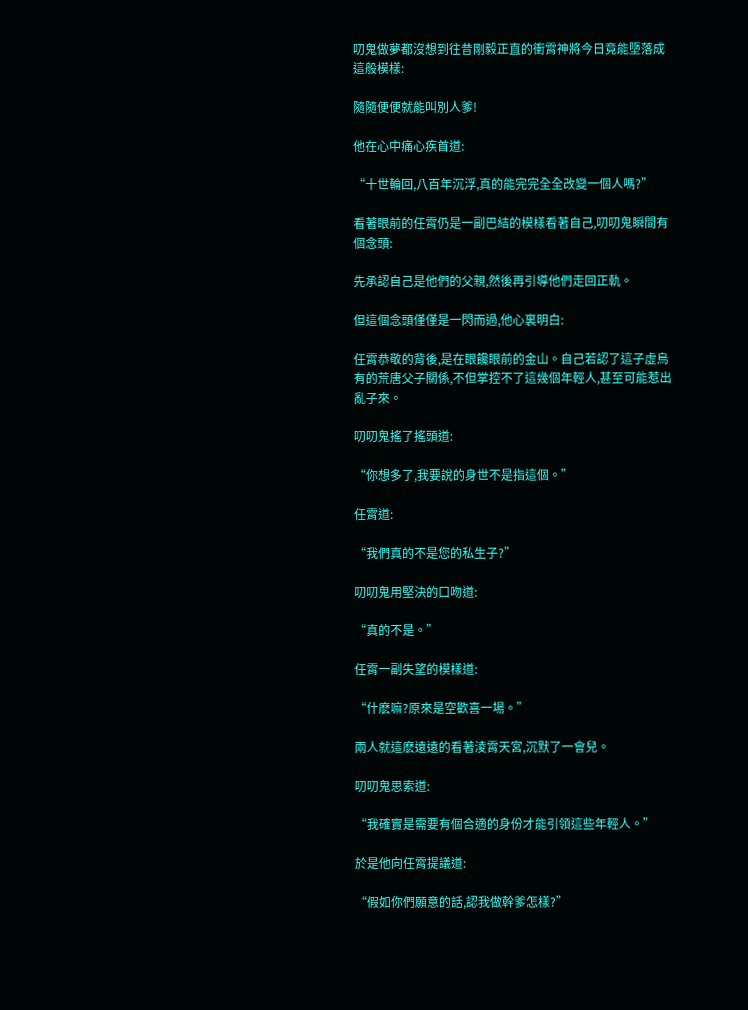叨鬼做夢都沒想到往昔剛毅正直的衝霄神將今日竟能墮落成這般模樣:

隨隨便便就能叫別人爹!

他在心中痛心疾首道:

“十世輪回,八百年沉浮,真的能完完全全改變一個人嗎?”

看著眼前的任霄仍是一副巴結的模樣看著自己,叨叨鬼瞬間有個念頭:

先承認自己是他們的父親,然後再引導他們走回正軌。

但這個念頭僅僅是一閃而過,他心裏明白:

任霄恭敬的背後,是在眼饞眼前的金山。自己若認了這子虛烏有的荒唐父子關係,不但掌控不了這幾個年輕人,甚至可能惹出亂子來。

叨叨鬼搖了搖頭道:

“你想多了,我要說的身世不是指這個。”

任霄道:

“我們真的不是您的私生子?”

叨叨鬼用堅決的口吻道:

“真的不是。”

任霄一副失望的模樣道:

“什麽嘛?原來是空歡喜一場。”

兩人就這麽遠遠的看著淩霄天宮,沉默了一會兒。

叨叨鬼思索道:

“我確實是需要有個合適的身份才能引領這些年輕人。”

於是他向任霄提議道:

“假如你們願意的話,認我做幹爹怎樣?”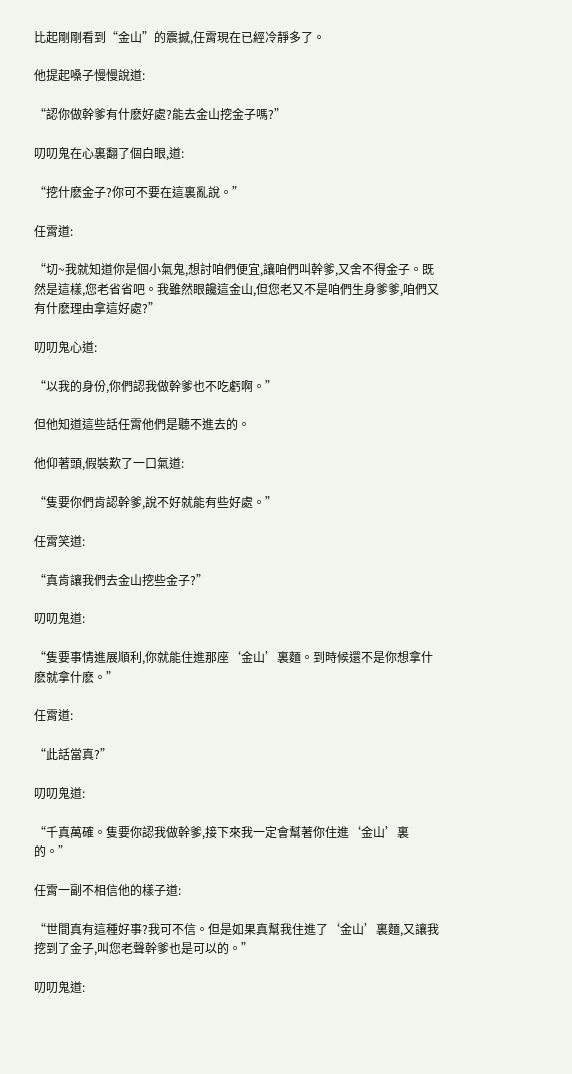比起剛剛看到“金山”的震撼,任霄現在已經冷靜多了。

他提起嗓子慢慢說道:

“認你做幹爹有什麽好處?能去金山挖金子嗎?”

叨叨鬼在心裏翻了個白眼,道:

“挖什麽金子?你可不要在這裏亂說。”

任霄道:

“切~我就知道你是個小氣鬼,想討咱們便宜,讓咱們叫幹爹,又舍不得金子。既然是這樣,您老省省吧。我雖然眼饞這金山,但您老又不是咱們生身爹爹,咱們又有什麽理由拿這好處?”

叨叨鬼心道:

“以我的身份,你們認我做幹爹也不吃虧啊。”

但他知道這些話任霄他們是聽不進去的。

他仰著頭,假裝歎了一口氣道:

“隻要你們肯認幹爹,說不好就能有些好處。”

任霄笑道:

“真肯讓我們去金山挖些金子?”

叨叨鬼道:

“隻要事情進展順利,你就能住進那座‘金山’裏麵。到時候還不是你想拿什麽就拿什麽。”

任霄道:

“此話當真?”

叨叨鬼道:

“千真萬確。隻要你認我做幹爹,接下來我一定會幫著你住進‘金山’裏的。”

任霄一副不相信他的樣子道:

“世間真有這種好事?我可不信。但是如果真幫我住進了‘金山’裏麵,又讓我挖到了金子,叫您老聲幹爹也是可以的。”

叨叨鬼道: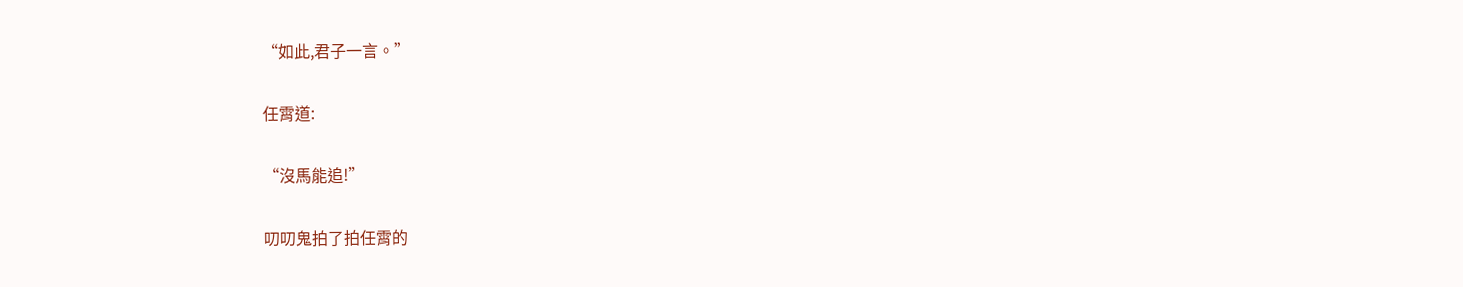“如此,君子一言。”

任霄道:

“沒馬能追!”

叨叨鬼拍了拍任霄的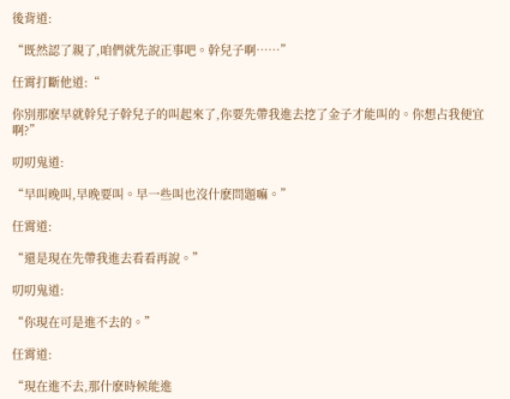後背道:

“既然認了親了,咱們就先說正事吧。幹兒子啊……”

任霄打斷他道:“

你別那麽早就幹兒子幹兒子的叫起來了,你要先帶我進去挖了金子才能叫的。你想占我便宜啊?”

叨叨鬼道:

“早叫晚叫,早晚要叫。早一些叫也沒什麽問題嘛。”

任霄道:

“還是現在先帶我進去看看再說。”

叨叨鬼道:

“你現在可是進不去的。”

任霄道:

“現在進不去,那什麽時候能進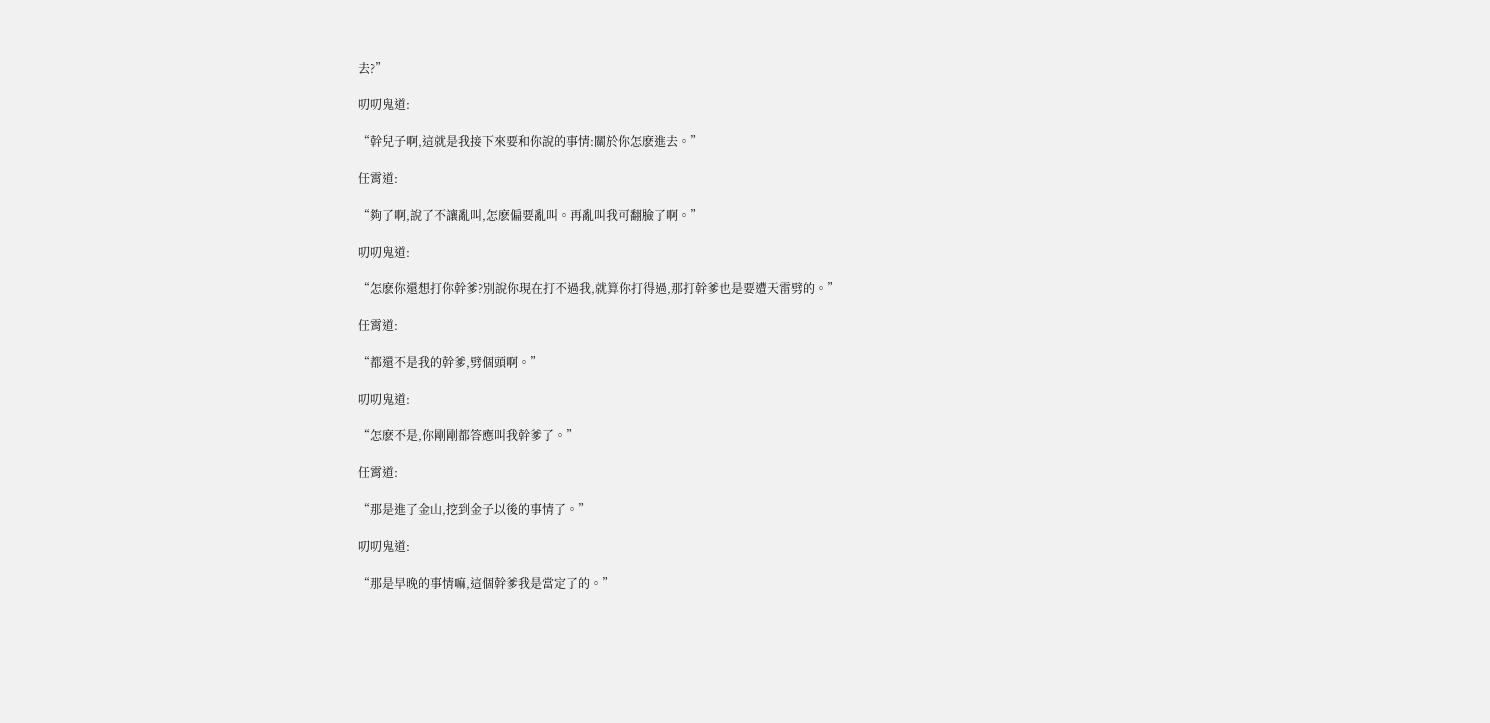去?”

叨叨鬼道:

“幹兒子啊,這就是我接下來要和你說的事情:關於你怎麽進去。”

任霄道:

“夠了啊,說了不讓亂叫,怎麽偏要亂叫。再亂叫我可翻臉了啊。”

叨叨鬼道:

“怎麽你還想打你幹爹?別說你現在打不過我,就算你打得過,那打幹爹也是要遭天雷劈的。”

任霄道:

“都還不是我的幹爹,劈個頭啊。”

叨叨鬼道:

“怎麽不是,你剛剛都答應叫我幹爹了。”

任霄道:

“那是進了金山,挖到金子以後的事情了。”

叨叨鬼道:

“那是早晚的事情嘛,這個幹爹我是當定了的。”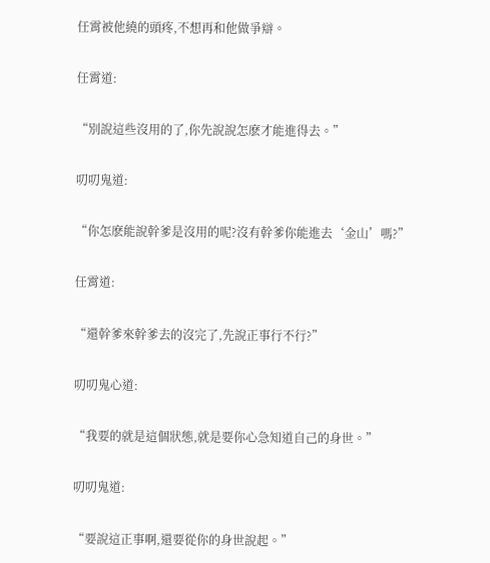任霄被他繞的頭疼,不想再和他做爭辯。

任霄道:

“別說這些沒用的了,你先說說怎麽才能進得去。”

叨叨鬼道:

“你怎麽能說幹爹是沒用的呢?沒有幹爹你能進去‘金山’嗎?”

任霄道:

“還幹爹來幹爹去的沒完了,先說正事行不行?”

叨叨鬼心道:

“我要的就是這個狀態,就是要你心急知道自己的身世。”

叨叨鬼道:

“要說這正事啊,還要從你的身世說起。”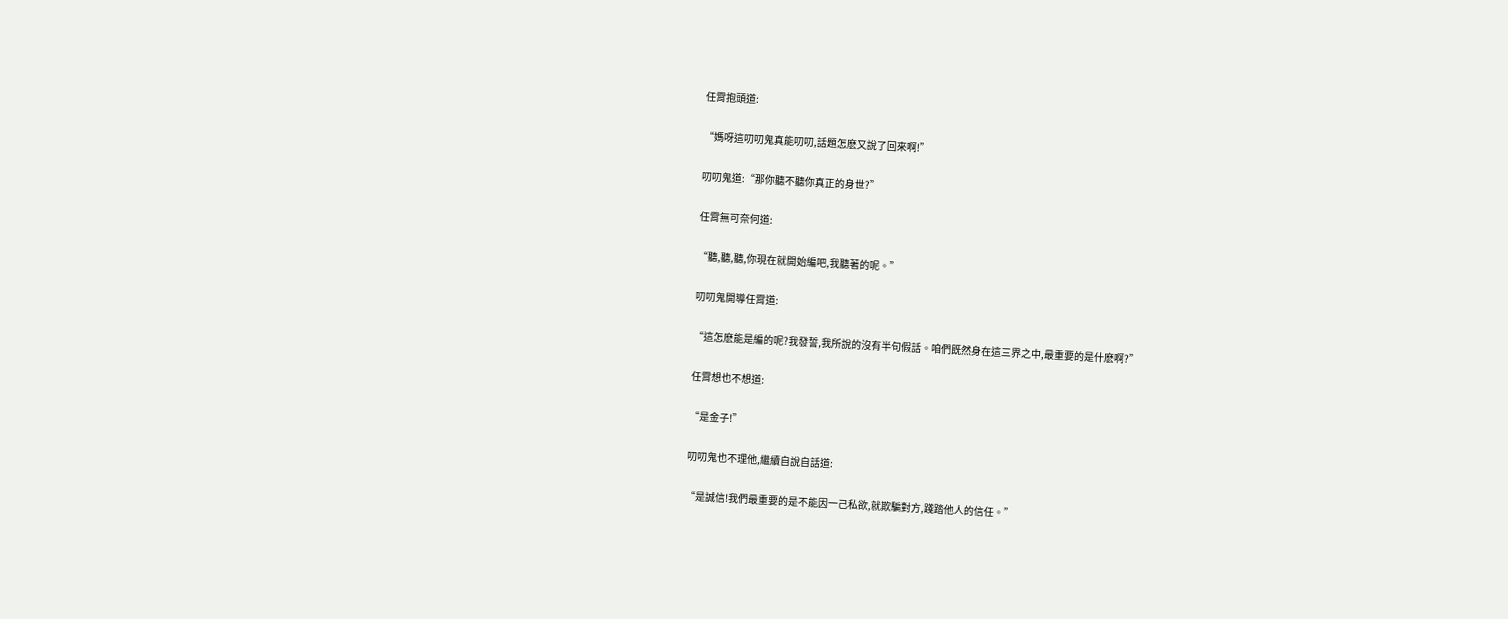任霄抱頭道:

“媽呀這叨叨鬼真能叨叨,話題怎麽又說了回來啊!”

叨叨鬼道:“那你聽不聽你真正的身世?”

任霄無可奈何道:

“聽,聽,聽,你現在就開始編吧,我聽著的呢。”

叨叨鬼開導任霄道:

“這怎麽能是編的呢?我發誓,我所說的沒有半句假話。咱們既然身在這三界之中,最重要的是什麽啊?”

任霄想也不想道:

“是金子!”

叨叨鬼也不理他,繼續自說自話道:

“是誠信!我們最重要的是不能因一己私欲,就欺騙對方,踐踏他人的信任。”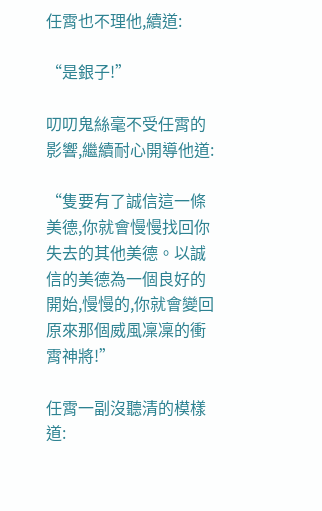任霄也不理他,續道:

“是銀子!”

叨叨鬼絲毫不受任霄的影響,繼續耐心開導他道:

“隻要有了誠信這一條美德,你就會慢慢找回你失去的其他美德。以誠信的美德為一個良好的開始,慢慢的,你就會變回原來那個威風凜凜的衝霄神將!”

任霄一副沒聽清的模樣道: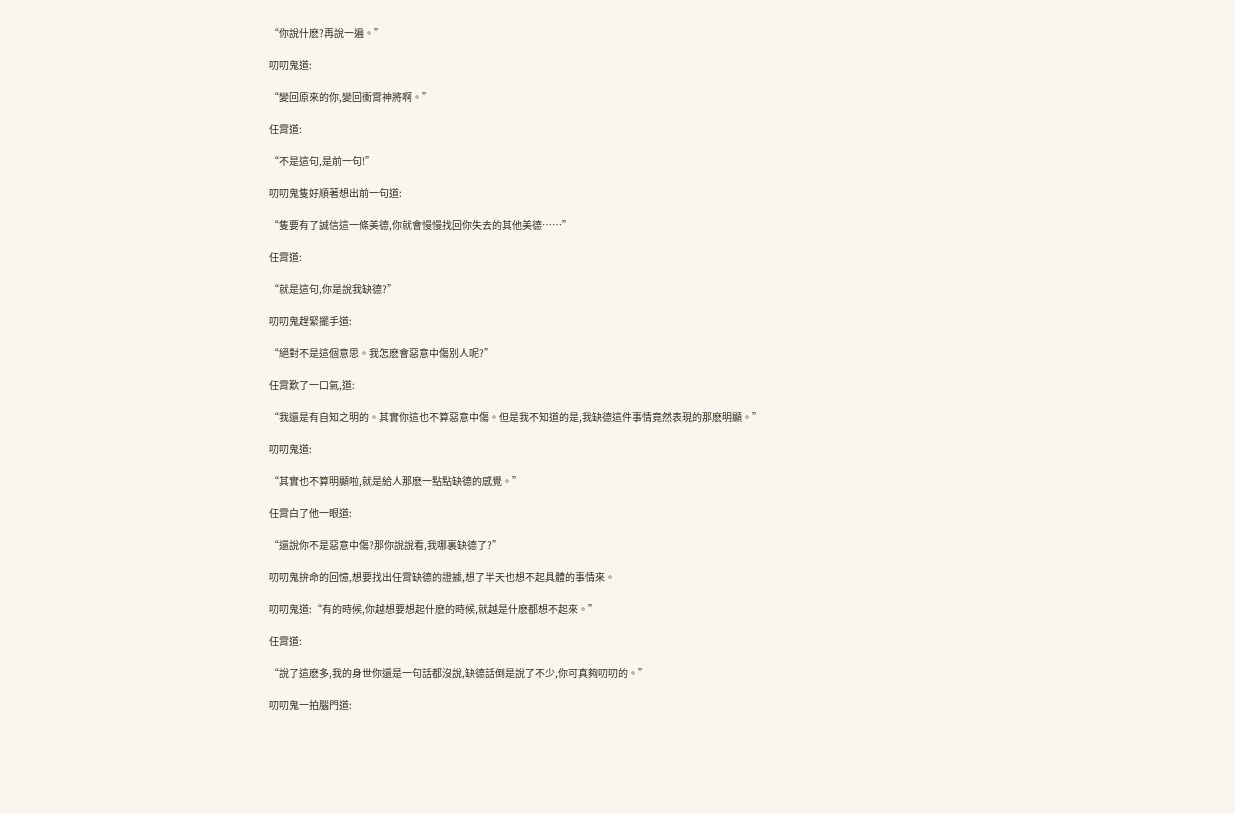“你說什麽?再說一遍。”

叨叨鬼道:

“變回原來的你,變回衝霄神將啊。”

任霄道:

“不是這句,是前一句!”

叨叨鬼隻好順著想出前一句道:

“隻要有了誠信這一條美德,你就會慢慢找回你失去的其他美德……”

任霄道:

“就是這句,你是說我缺德?”

叨叨鬼趕緊擺手道:

“絕對不是這個意思。我怎麽會惡意中傷別人呢?”

任霄歎了一口氣,道:

“我還是有自知之明的。其實你這也不算惡意中傷。但是我不知道的是,我缺德這件事情竟然表現的那麽明顯。”

叨叨鬼道:

“其實也不算明顯啦,就是給人那麽一點點缺德的感覺。”

任霄白了他一眼道:

“還說你不是惡意中傷?那你說說看,我哪裏缺德了?”

叨叨鬼拚命的回憶,想要找出任霄缺德的證據,想了半天也想不起具體的事情來。

叨叨鬼道:“有的時候,你越想要想起什麽的時候,就越是什麽都想不起來。”

任霄道:

“說了這麽多,我的身世你還是一句話都沒說,缺德話倒是說了不少,你可真夠叨叨的。”

叨叨鬼一拍腦門道: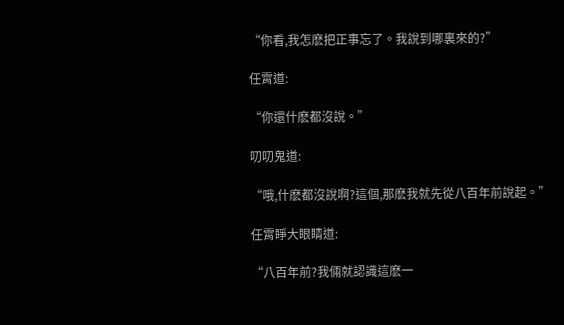“你看,我怎麽把正事忘了。我說到哪裏來的?”

任霄道:

“你還什麽都沒說。”

叨叨鬼道:

“哦,什麽都沒說啊?這個,那麽我就先從八百年前說起。”

任霄睜大眼睛道:

“八百年前?我倆就認識這麽一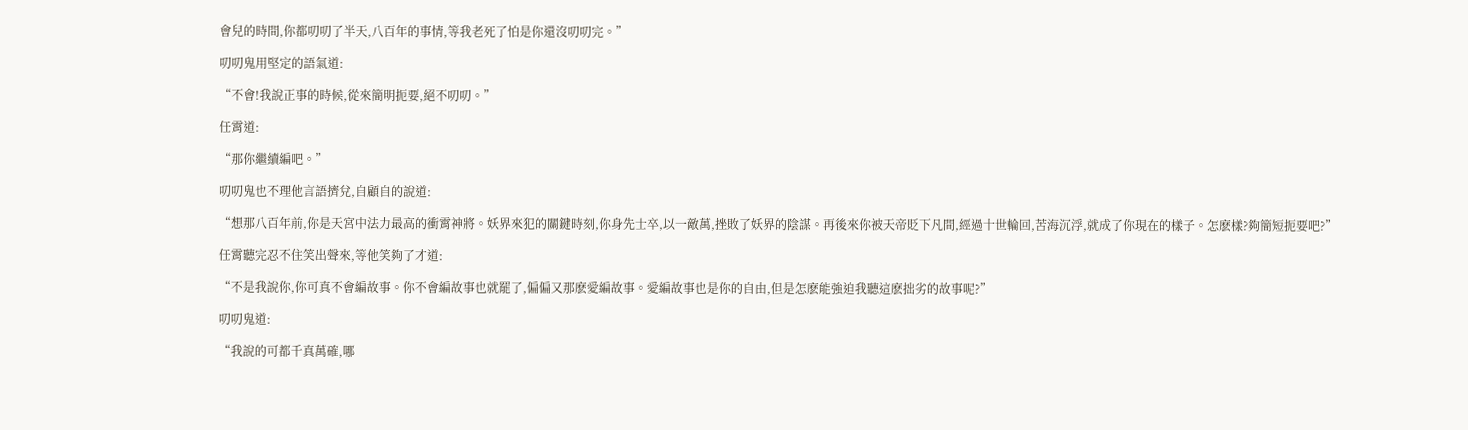會兒的時間,你都叨叨了半天,八百年的事情,等我老死了怕是你還沒叨叨完。”

叨叨鬼用堅定的語氣道:

“不會!我說正事的時候,從來簡明扼要,絕不叨叨。”

任霄道:

“那你繼續編吧。”

叨叨鬼也不理他言語擠兌,自顧自的說道:

“想那八百年前,你是天宮中法力最高的衝霄神將。妖界來犯的關鍵時刻,你身先士卒,以一敵萬,挫敗了妖界的陰謀。再後來你被天帝貶下凡間,經過十世輪回,苦海沉浮,就成了你現在的樣子。怎麽樣?夠簡短扼要吧?”

任霄聽完忍不住笑出聲來,等他笑夠了才道:

“不是我說你,你可真不會編故事。你不會編故事也就罷了,偏偏又那麽愛編故事。愛編故事也是你的自由,但是怎麽能強迫我聽這麽拙劣的故事呢?”

叨叨鬼道:

“我說的可都千真萬確,哪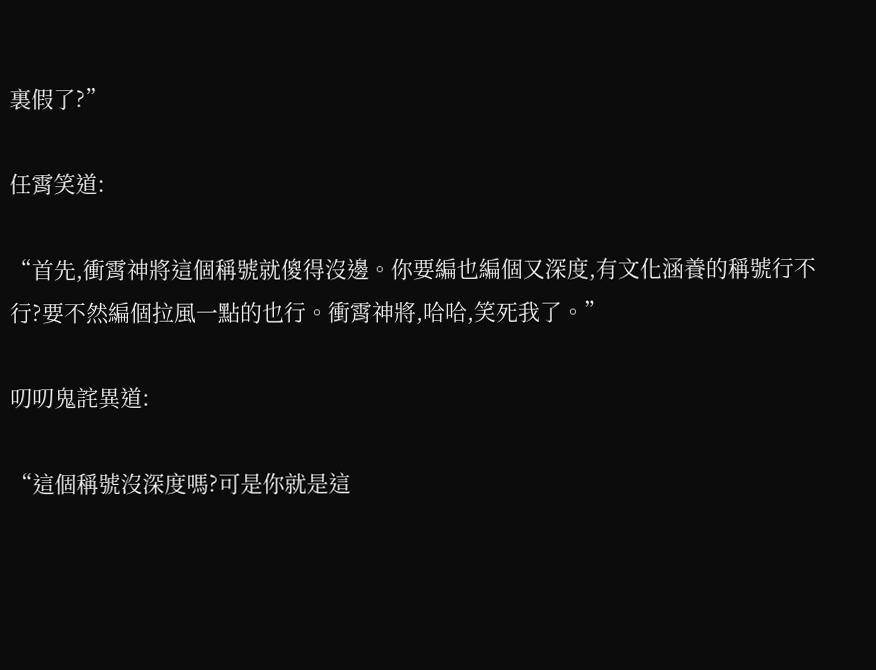裏假了?”

任霄笑道:

“首先,衝霄神將這個稱號就傻得沒邊。你要編也編個又深度,有文化涵養的稱號行不行?要不然編個拉風一點的也行。衝霄神將,哈哈,笑死我了。”

叨叨鬼詫異道:

“這個稱號沒深度嗎?可是你就是這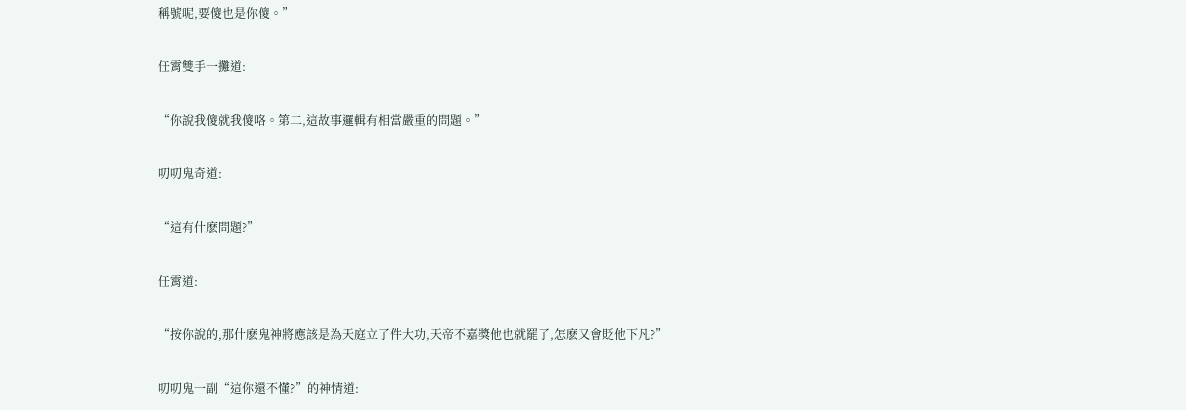稱號呢,要傻也是你傻。”

任霄雙手一攤道:

“你說我傻就我傻咯。第二,這故事邏輯有相當嚴重的問題。”

叨叨鬼奇道:

“這有什麽問題?”

任霄道:

“按你說的,那什麽鬼神將應該是為天庭立了件大功,天帝不嘉獎他也就罷了,怎麽又會貶他下凡?”

叨叨鬼一副“這你還不懂?”的神情道: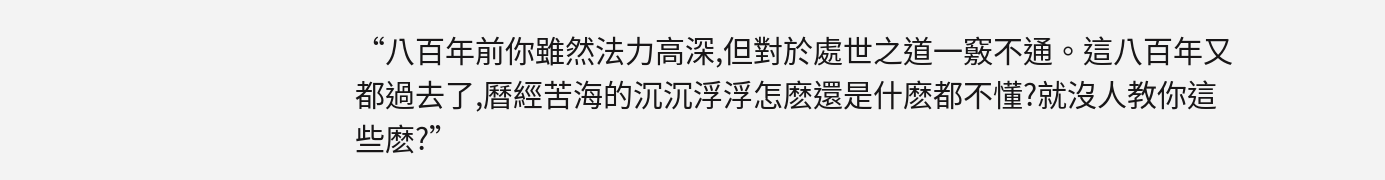“八百年前你雖然法力高深,但對於處世之道一竅不通。這八百年又都過去了,曆經苦海的沉沉浮浮怎麽還是什麽都不懂?就沒人教你這些麽?”